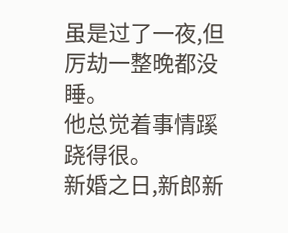虽是过了一夜,但厉劫一整晚都没睡。
他总觉着事情蹊跷得很。
新婚之日,新郎新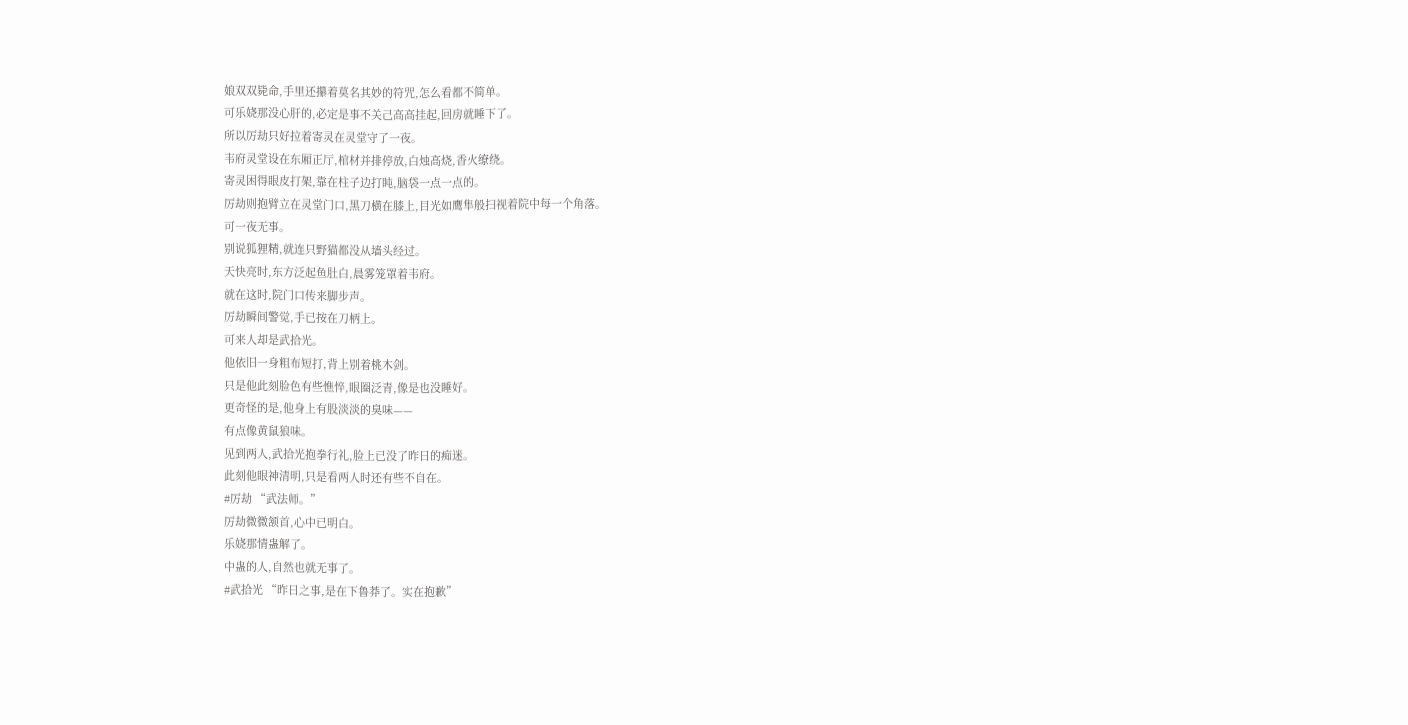娘双双毙命,手里还攥着莫名其妙的符咒,怎么看都不简单。
可乐娆那没心肝的,必定是事不关己高高挂起,回房就睡下了。
所以厉劫只好拉着寄灵在灵堂守了一夜。
韦府灵堂设在东厢正厅,棺材并排停放,白烛高烧,香火缭绕。
寄灵困得眼皮打架,靠在柱子边打盹,脑袋一点一点的。
厉劫则抱臂立在灵堂门口,黑刀横在膝上,目光如鹰隼般扫视着院中每一个角落。
可一夜无事。
别说狐狸精,就连只野猫都没从墙头经过。
天快亮时,东方泛起鱼肚白,晨雾笼罩着韦府。
就在这时,院门口传来脚步声。
厉劫瞬间警觉,手已按在刀柄上。
可来人却是武拾光。
他依旧一身粗布短打,背上别着桃木剑。
只是他此刻脸色有些憔悴,眼圈泛青,像是也没睡好。
更奇怪的是,他身上有股淡淡的臭味——
有点像黄鼠狼味。
见到两人,武拾光抱拳行礼,脸上已没了昨日的痴迷。
此刻他眼神清明,只是看两人时还有些不自在。
#厉劫 “武法师。”
厉劫微微颔首,心中已明白。
乐娆那情蛊解了。
中蛊的人,自然也就无事了。
#武拾光 “昨日之事,是在下鲁莽了。实在抱歉”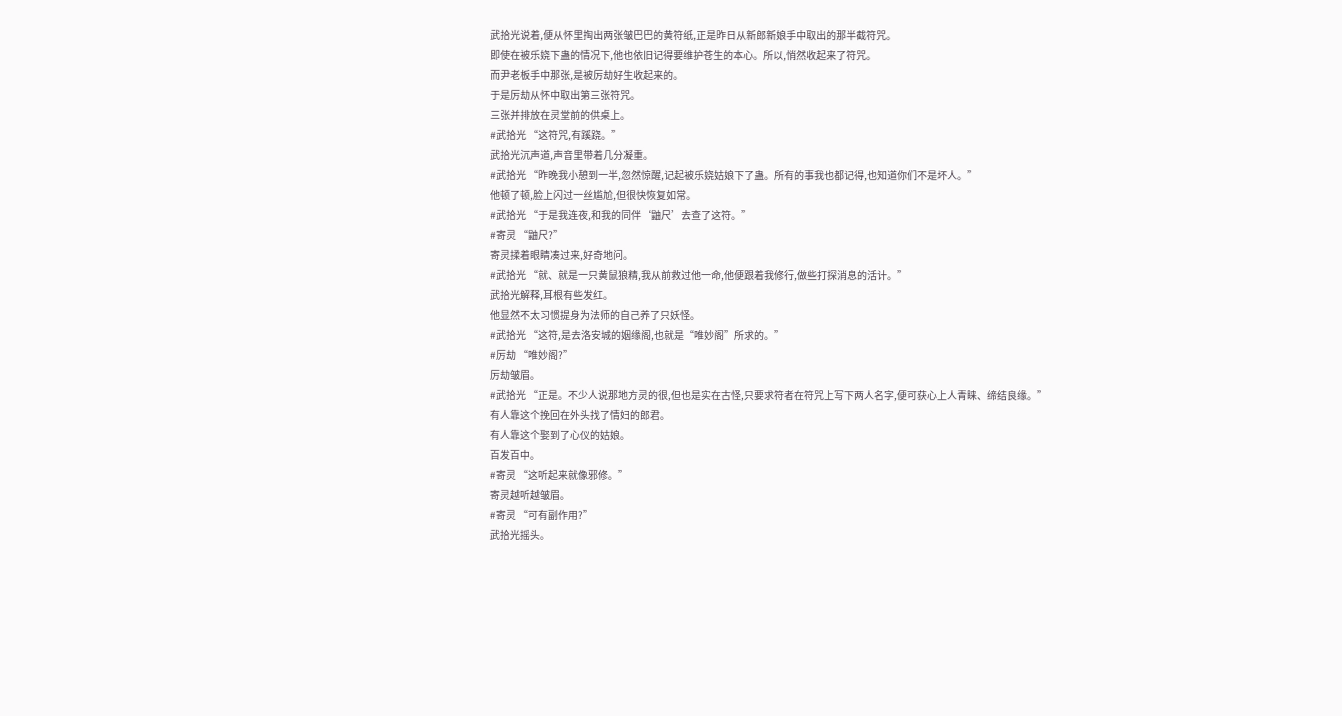武拾光说着,便从怀里掏出两张皱巴巴的黄符纸,正是昨日从新郎新娘手中取出的那半截符咒。
即使在被乐娆下蛊的情况下,他也依旧记得要维护苍生的本心。所以,悄然收起来了符咒。
而尹老板手中那张,是被厉劫好生收起来的。
于是厉劫从怀中取出第三张符咒。
三张并排放在灵堂前的供桌上。
#武拾光 “这符咒,有蹊跷。”
武拾光沉声道,声音里带着几分凝重。
#武拾光 “昨晚我小憩到一半,忽然惊醒,记起被乐娆姑娘下了蛊。所有的事我也都记得,也知道你们不是坏人。”
他顿了顿,脸上闪过一丝尴尬,但很快恢复如常。
#武拾光 “于是我连夜,和我的同伴‘鼬尺’去查了这符。”
#寄灵 “鼬尺?”
寄灵揉着眼睛凑过来,好奇地问。
#武拾光 “就、就是一只黄鼠狼精,我从前救过他一命,他便跟着我修行,做些打探消息的活计。”
武拾光解释,耳根有些发红。
他显然不太习惯提身为法师的自己养了只妖怪。
#武拾光 “这符,是去洛安城的姻缘阁,也就是“唯妙阁”所求的。”
#厉劫 “唯妙阁?”
厉劫皱眉。
#武拾光 “正是。不少人说那地方灵的很,但也是实在古怪,只要求符者在符咒上写下两人名字,便可获心上人青睐、缔结良缘。”
有人靠这个挽回在外头找了情妇的郎君。
有人靠这个娶到了心仪的姑娘。
百发百中。
#寄灵 “这听起来就像邪修。”
寄灵越听越皱眉。
#寄灵 “可有副作用?”
武拾光摇头。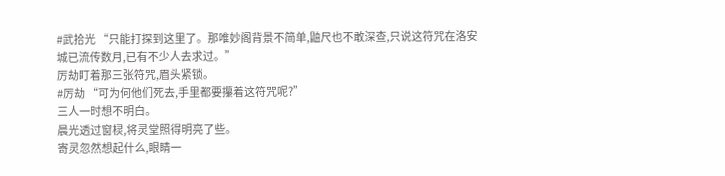#武拾光 “只能打探到这里了。那唯妙阁背景不简单,鼬尺也不敢深查,只说这符咒在洛安城已流传数月,已有不少人去求过。”
厉劫盯着那三张符咒,眉头紧锁。
#厉劫 “可为何他们死去,手里都要攥着这符咒呢?”
三人一时想不明白。
晨光透过窗棂,将灵堂照得明亮了些。
寄灵忽然想起什么,眼睛一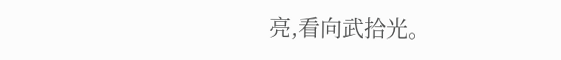亮,看向武拾光。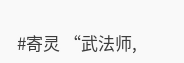#寄灵 “武法师,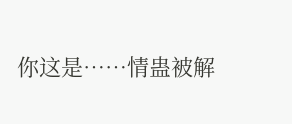你这是……情蛊被解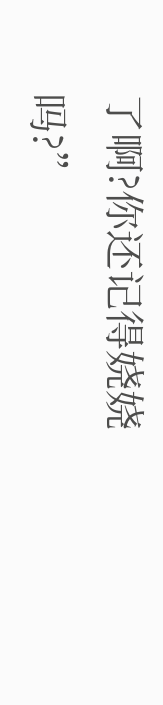了啊?你还记得娆娆吗?”